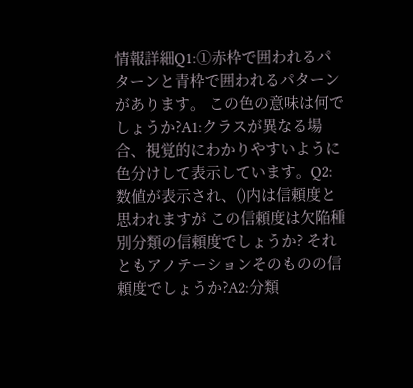情報詳細Q1:①赤枠で囲われるパターンと青枠で囲われるパターンがあります。 この色の意味は何でしょうか?A1:クラスが異なる場合、視覚的にわかりやすいように色分けして表示しています。Q2: 数値が表示され、()内は信頼度と思われますが この信頼度は欠陥種別分類の信頼度でしょうか? それともアノテーションそのものの信頼度でしょうか?A2:分類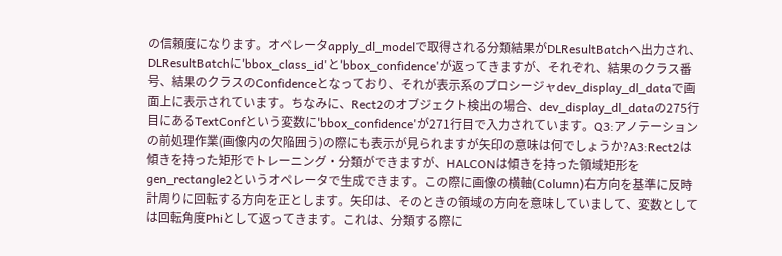の信頼度になります。オペレータapply_dl_modelで取得される分類結果がDLResultBatchへ出力され、DLResultBatchに'bbox_class_id'と'bbox_confidence'が返ってきますが、それぞれ、結果のクラス番号、結果のクラスのConfidenceとなっており、それが表示系のプロシージャdev_display_dl_dataで画面上に表示されています。ちなみに、Rect2のオブジェクト検出の場合、dev_display_dl_dataの275行目にあるTextConfという変数に'bbox_confidence'が271行目で入力されています。Q3:アノテーションの前処理作業(画像内の欠陥囲う)の際にも表示が見られますが矢印の意味は何でしょうか?A3:Rect2は傾きを持った矩形でトレーニング・分類ができますが、HALCONは傾きを持った領域矩形をgen_rectangle2というオペレータで生成できます。この際に画像の横軸(Column)右方向を基準に反時計周りに回転する方向を正とします。矢印は、そのときの領域の方向を意味していまして、変数としては回転角度Phiとして返ってきます。これは、分類する際に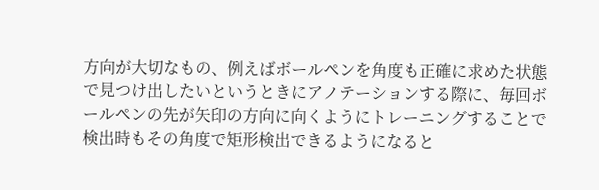方向が大切なもの、例えばボールペンを角度も正確に求めた状態で見つけ出したいというときにアノテーションする際に、毎回ボールペンの先が矢印の方向に向くようにトレーニングすることで検出時もその角度で矩形検出できるようになると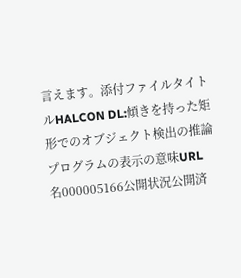言えます。添付ファイルタイトルHALCON DL:傾きを持った矩形でのオブジェクト検出の推論プログラムの表示の意味URL 名000005166公開状況公開済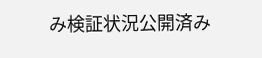み検証状況公開済み